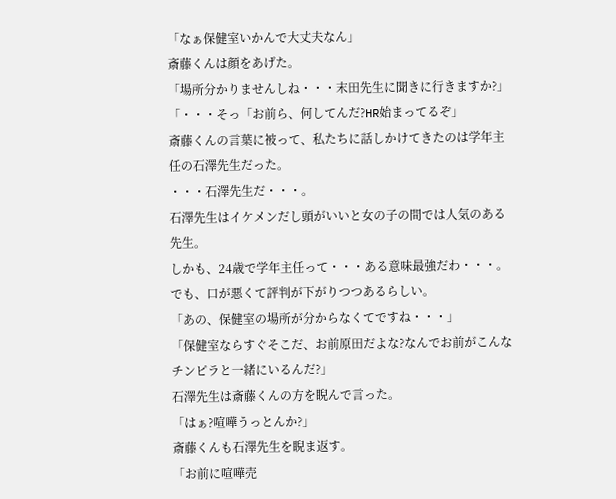「なぁ保健室いかんで大丈夫なん」
斎藤くんは顔をあげた。
「場所分かりませんしね・・・末田先生に聞きに行きますか?」
「・・・そっ「お前ら、何してんだ?HR始まってるぞ」
斎藤くんの言葉に被って、私たちに話しかけてきたのは学年主任の石澤先生だった。
・・・石澤先生だ・・・。
石澤先生はイケメンだし頭がいいと女の子の間では人気のある先生。
しかも、24歳で学年主任って・・・ある意味最強だわ・・・。
でも、口が悪くて評判が下がりつつあるらしい。
「あの、保健室の場所が分からなくてですね・・・」
「保健室ならすぐそこだ、お前原田だよな?なんでお前がこんなチンピラと一緒にいるんだ?」
石澤先生は斎藤くんの方を睨んで言った。
「はぁ?喧嘩うっとんか?」
斎藤くんも石澤先生を睨ま返す。
「お前に喧嘩売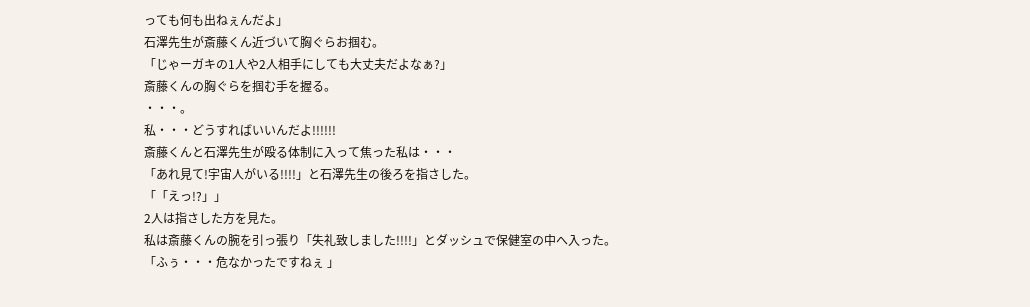っても何も出ねぇんだよ」
石澤先生が斎藤くん近づいて胸ぐらお掴む。
「じゃーガキの1人や2人相手にしても大丈夫だよなぁ?」
斎藤くんの胸ぐらを掴む手を握る。
・・・。
私・・・どうすればいいんだよ!!!!!!
斎藤くんと石澤先生が殴る体制に入って焦った私は・・・
「あれ見て!宇宙人がいる!!!!」と石澤先生の後ろを指さした。
「「えっ!?」」
2人は指さした方を見た。
私は斎藤くんの腕を引っ張り「失礼致しました!!!!」とダッシュで保健室の中へ入った。
「ふぅ・・・危なかったですねぇ 」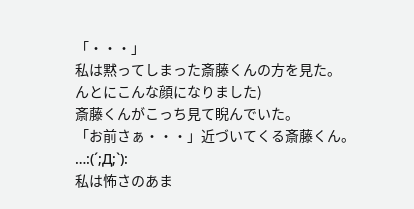「・・・」
私は黙ってしまった斎藤くんの方を見た。
んとにこんな顔になりました)
斎藤くんがこっち見て睨んでいた。
「お前さぁ・・・」近づいてくる斎藤くん。
…:(´;Д;`):
私は怖さのあま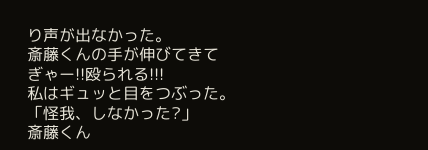り声が出なかった。
斎藤くんの手が伸びてきて
ぎゃー!!殴られる!!!
私はギュッと目をつぶった。
「怪我、しなかった?」
斎藤くん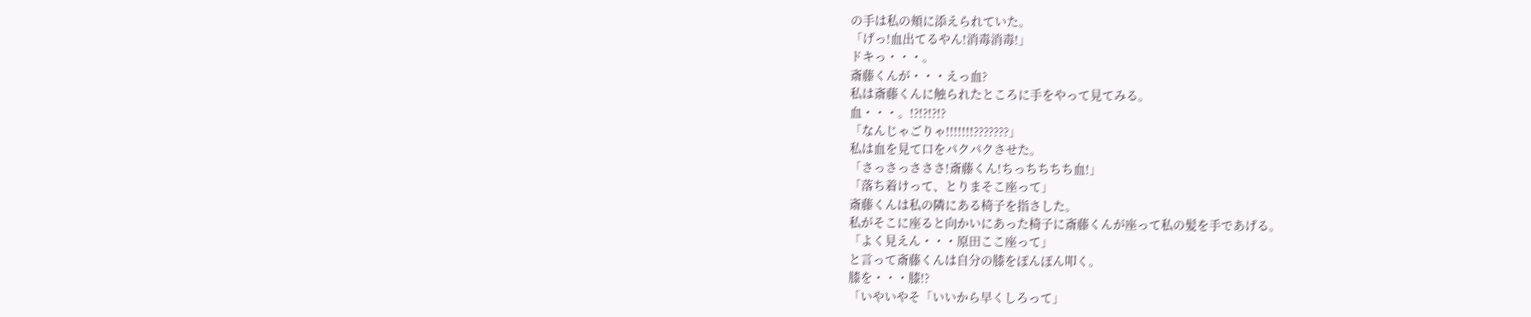の手は私の頬に添えられていた。
「げっ!血出てるやん!消毒消毒!」
ドキっ・・・。
斎藤くんが・・・えっ血?
私は斎藤くんに触られたところに手をやって見てみる。
血・・・。!?!?!?!?
「なんじゃごりゃ!!!!!!!???????」
私は血を見て口をパクパクさせた。
「さっさっさささ!斎藤くん!ちっちちちち血!」
「落ち着けって、とりまそこ座って」
斎藤くんは私の隣にある椅子を指さした。
私がそこに座ると向かいにあった椅子に斎藤くんが座って私の髪を手であげる。
「よく見えん・・・原田ここ座って」
と言って斎藤くんは自分の膝をぽんぽん叩く。
膝を・・・膝!?
「いやいやそ「いいから早くしろって」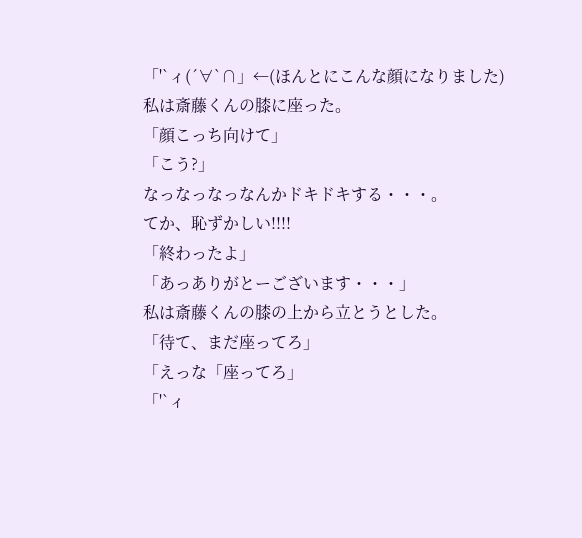「'`ィ(´∀`∩」←(ほんとにこんな顔になりました)
私は斎藤くんの膝に座った。
「顔こっち向けて」
「こう?」
なっなっなっなんかドキドキする・・・。
てか、恥ずかしい!!!!
「終わったよ」
「あっありがとーございます・・・」
私は斎藤くんの膝の上から立とうとした。
「待て、まだ座ってろ」
「えっな「座ってろ」
「'`ィ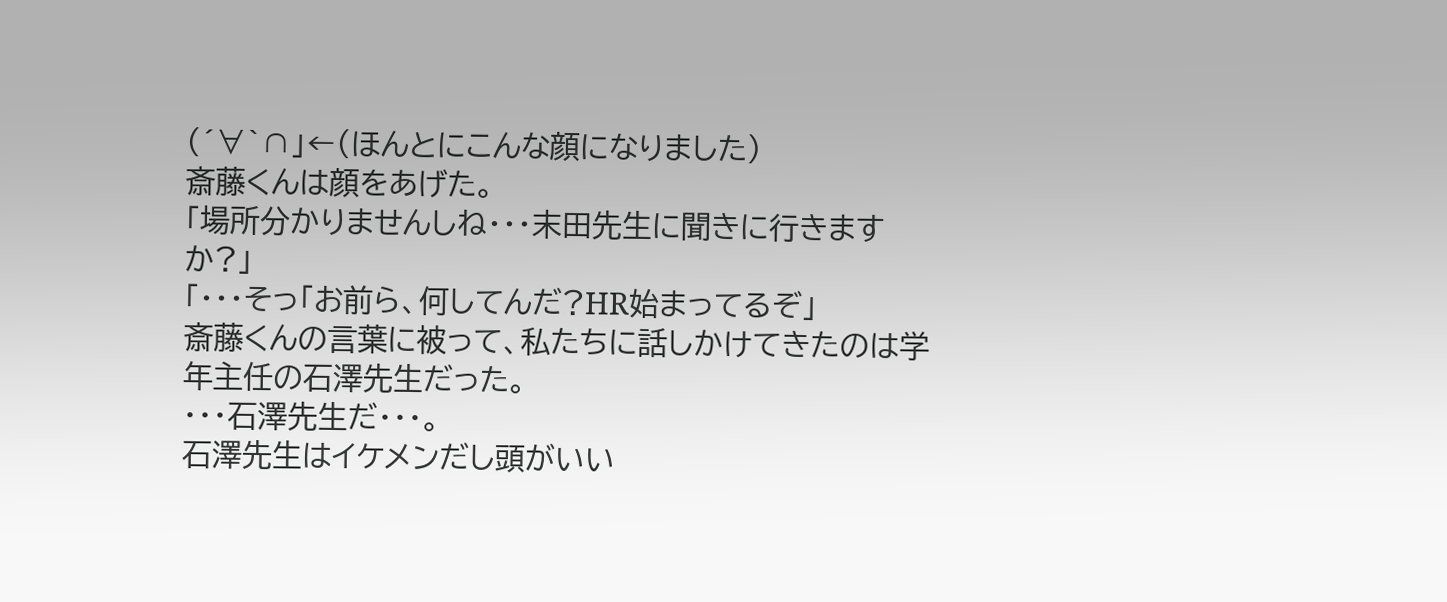(´∀`∩」←(ほんとにこんな顔になりました)
斎藤くんは顔をあげた。
「場所分かりませんしね・・・末田先生に聞きに行きますか?」
「・・・そっ「お前ら、何してんだ?HR始まってるぞ」
斎藤くんの言葉に被って、私たちに話しかけてきたのは学年主任の石澤先生だった。
・・・石澤先生だ・・・。
石澤先生はイケメンだし頭がいい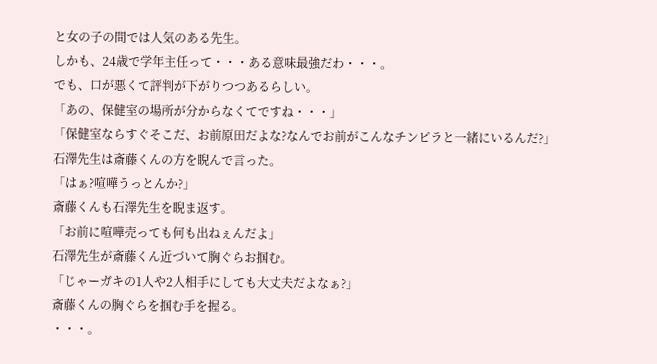と女の子の間では人気のある先生。
しかも、24歳で学年主任って・・・ある意味最強だわ・・・。
でも、口が悪くて評判が下がりつつあるらしい。
「あの、保健室の場所が分からなくてですね・・・」
「保健室ならすぐそこだ、お前原田だよな?なんでお前がこんなチンピラと一緒にいるんだ?」
石澤先生は斎藤くんの方を睨んで言った。
「はぁ?喧嘩うっとんか?」
斎藤くんも石澤先生を睨ま返す。
「お前に喧嘩売っても何も出ねぇんだよ」
石澤先生が斎藤くん近づいて胸ぐらお掴む。
「じゃーガキの1人や2人相手にしても大丈夫だよなぁ?」
斎藤くんの胸ぐらを掴む手を握る。
・・・。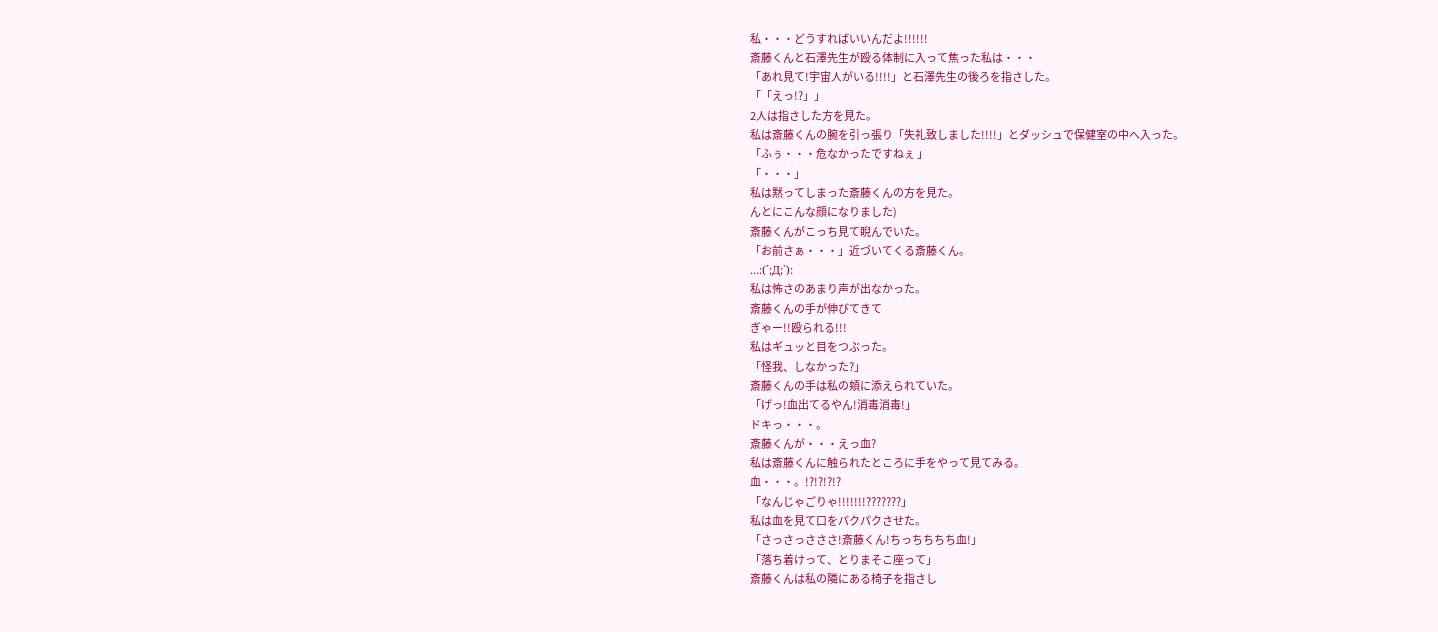私・・・どうすればいいんだよ!!!!!!
斎藤くんと石澤先生が殴る体制に入って焦った私は・・・
「あれ見て!宇宙人がいる!!!!」と石澤先生の後ろを指さした。
「「えっ!?」」
2人は指さした方を見た。
私は斎藤くんの腕を引っ張り「失礼致しました!!!!」とダッシュで保健室の中へ入った。
「ふぅ・・・危なかったですねぇ 」
「・・・」
私は黙ってしまった斎藤くんの方を見た。
んとにこんな顔になりました)
斎藤くんがこっち見て睨んでいた。
「お前さぁ・・・」近づいてくる斎藤くん。
…:(´;Д;`):
私は怖さのあまり声が出なかった。
斎藤くんの手が伸びてきて
ぎゃー!!殴られる!!!
私はギュッと目をつぶった。
「怪我、しなかった?」
斎藤くんの手は私の頬に添えられていた。
「げっ!血出てるやん!消毒消毒!」
ドキっ・・・。
斎藤くんが・・・えっ血?
私は斎藤くんに触られたところに手をやって見てみる。
血・・・。!?!?!?!?
「なんじゃごりゃ!!!!!!!???????」
私は血を見て口をパクパクさせた。
「さっさっさささ!斎藤くん!ちっちちちち血!」
「落ち着けって、とりまそこ座って」
斎藤くんは私の隣にある椅子を指さし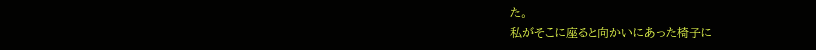た。
私がそこに座ると向かいにあった椅子に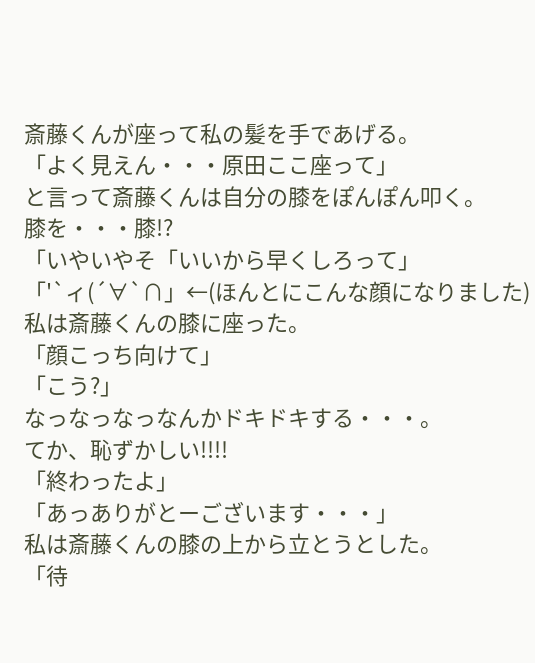斎藤くんが座って私の髪を手であげる。
「よく見えん・・・原田ここ座って」
と言って斎藤くんは自分の膝をぽんぽん叩く。
膝を・・・膝!?
「いやいやそ「いいから早くしろって」
「'`ィ(´∀`∩」←(ほんとにこんな顔になりました)
私は斎藤くんの膝に座った。
「顔こっち向けて」
「こう?」
なっなっなっなんかドキドキする・・・。
てか、恥ずかしい!!!!
「終わったよ」
「あっありがとーございます・・・」
私は斎藤くんの膝の上から立とうとした。
「待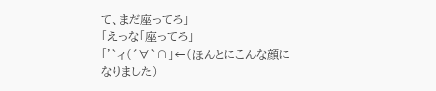て、まだ座ってろ」
「えっな「座ってろ」
「'`ィ(´∀`∩」←(ほんとにこんな顔になりました)